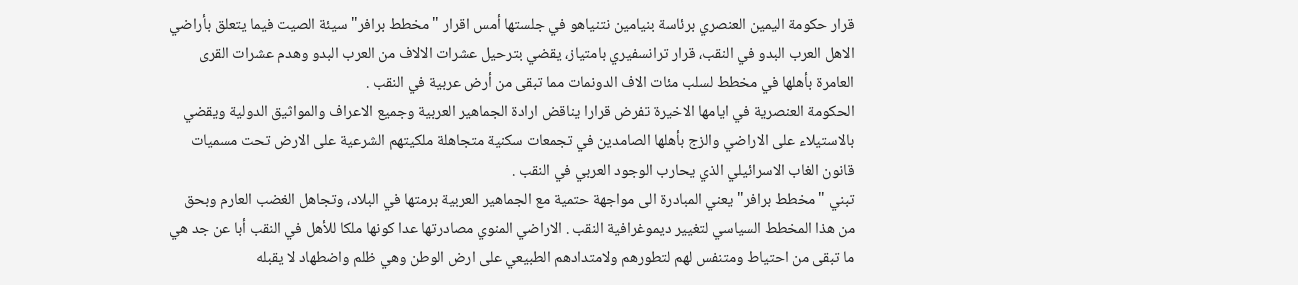قرار حكومة اليمين العنصري برئاسة بنيامين نتنياهو في جلستها أمس اقرار "مخطط برافر" سيئة الصيت فيما يتعلق بأراضي الاهل العرب البدو في النقب، قرار ترانسفيري بامتياز، يقضي بترحيل عشرات الالاف من العرب البدو وهدم عشرات القرى العامرة بأهلها في مخطط لسلب مئات الاف الدونمات مما تبقى من أرض عربية في النقب .
الحكومة العنصرية في ايامها الاخيرة تفرض قرارا يناقض ارادة الجماهير العربية وجميع الاعراف والمواثيق الدولية ويقضي بالاستيلاء على الاراضي والزج بأهلها الصامدين في تجمعات سكنية متجاهلة ملكيتهم الشرعية على الارض تحت مسميات قانون الغاب الاسرائيلي الذي يحارب الوجود العربي في النقب .
تبني "مخطط برافر" يعني المبادرة الى مواجهة حتمية مع الجماهير العربية برمتها في البلاد، وتجاهل الغضب العارم وبحق من هذا المخطط السياسي لتغيير ديموغرافية النقب . الاراضي المنوي مصادرتها عدا كونها ملكا للأهل في النقب أبا عن جد هي ما تبقى من احتياط ومتنفس لهم لتطورهم ولامتدادهم الطبيعي على ارض الوطن وهي ظلم واضطهاد لا يقبله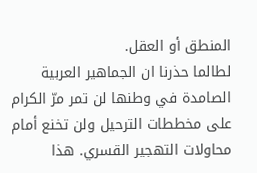المنطق أو العقل.
لطالما حذرنا ان الجماهير العربية الصامدة في وطنها لن تمر مرّ الكرام على مخططات الترحيل ولن تخنع أمام محاولات التهجير القسري. هذا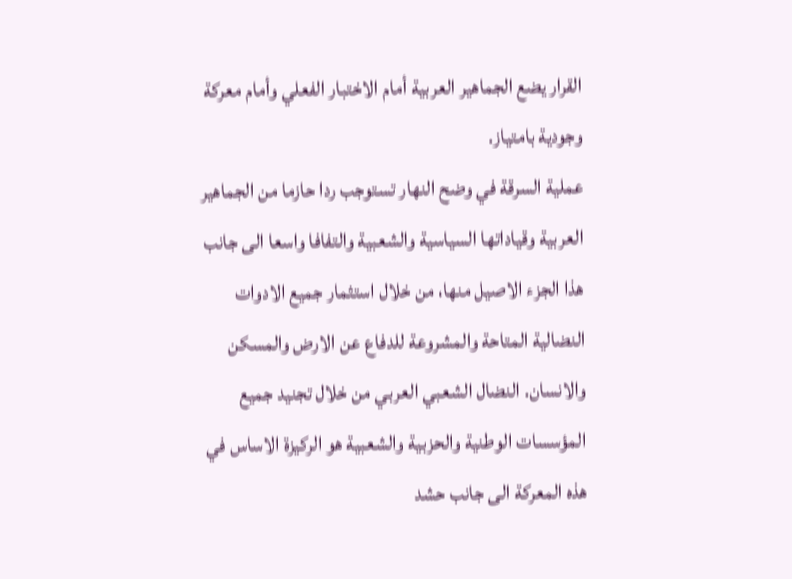القرار يضع الجماهير العربية أمام الاختبار الفعلي وأمام معركة وجودية بامتياز.
عملية السرقة في وضح النهار تستوجب ردا حازما من الجماهير العربية وقياداتها السياسية والشعبية والتفافا واسعا الى جانب هذا الجزء الاصيل منها، من خلال استثمار جميع الادوات النضالية المتاحة والمشروعة للدفاع عن الارض والمسكن والانسان. النضال الشعبي العربي من خلال تجنيد جميع المؤسسات الوطنية والحزبية والشعبية هو الركيزة الاساس في هذه المعركة الى جانب حشد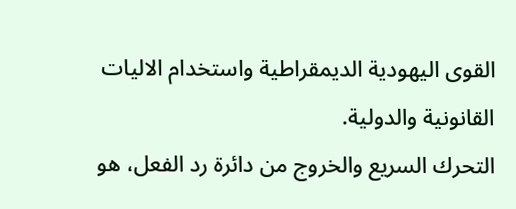القوى اليهودية الديمقراطية واستخدام الاليات القانونية والدولية.
التحرك السريع والخروج من دائرة رد الفعل، هو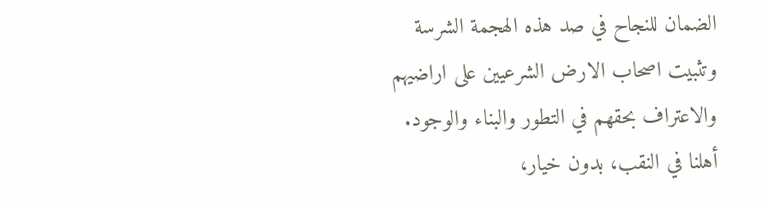الضمان للنجاح في صد هذه الهجمة الشرسة وتثبيت اصحاب الارض الشرعيين على اراضيهم والاعتراف بحقهم في التطور والبناء والوجود. أهلنا في النقب، بدون خيار،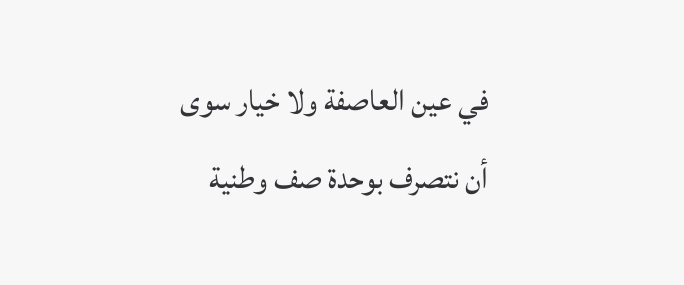في عين العاصفة ولا خيار سوى أن نتصرف بوحدة صف وطنية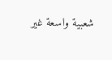شعبية واسعة غير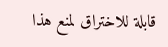قابلة للاختراق لمنع هذا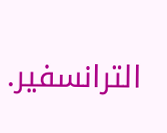الترانسفير.